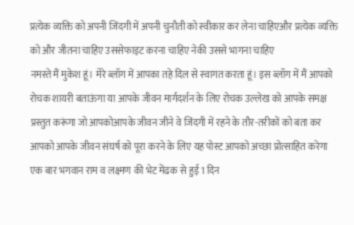प्रत्येक व्यक्ति को अपनी जिंदगी में अपनी चुनौती को स्वीकार कर लेना चाहिएऔर प्रत्येक व्यक्ति को और जीतना चाहिए उससेफाइट करना चाहिए नेकी उससे भागना चाहिए
नमस्ते मैं मुकेश हूं। मेरे ब्लॉग में आपका तहे दिल से स्वागत करता हूं। इस ब्लॉग में मैं आपको रोचक शायरी बताऊंगा या आपके जीवन मार्गदर्शन के लिए रोचक उल्लेख को आपके समक्ष प्रस्तुत करूंगा जो आपकोआपके जीवन जीने वे जिंदगी में रहने के तौर-तरीकों को बता कर आपको आपके जीवन संघर्ष को पूरा करने के लिए यह पोस्ट आपको अच्छा प्रोत्साहित करेगा एक बार भगवान राम व लक्ष्मण की भेट मेंढक से हुई 1 दिन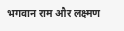भगवान राम और लक्ष्मण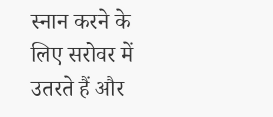स्नान करने के लिए सरोवर में उतरते हैं और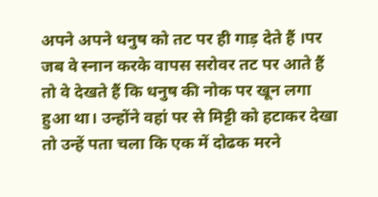अपने अपने धनुष को तट पर ही गाड़ देते हैं ।पर जब वे स्नान करके वापस सरोवर तट पर आते हैं तो वे देखते हैं कि धनुष की नोक पर खून लगा हुआ था। उन्होंने वहां पर से मिट्टी को हटाकर देखा तो उन्हें पता चला कि एक में दोढक मरने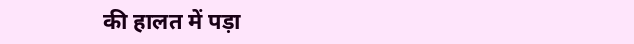की हालत में पड़ा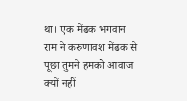था। एक मेंढक भगवान राम ने करुणावश मेंढक से पूछा तुमने हमको आवाज क्यों नहीं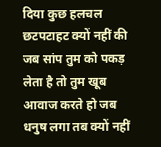दिया कुछ हलचल छटपटाहट क्यों नहीं की जब सांप तुम को पकड़ लेता है तो तुम खूब आवाज करते हो जब धनुष लगा तब क्यों नहीं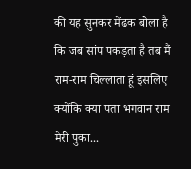की यह सुनकर मेंढक बोला है कि जब सांप पकड़ता है तब मैं राम-राम चिल्लाता हूं इसलिए क्योंकि क्या पता भगवान राम मेरी पुका...